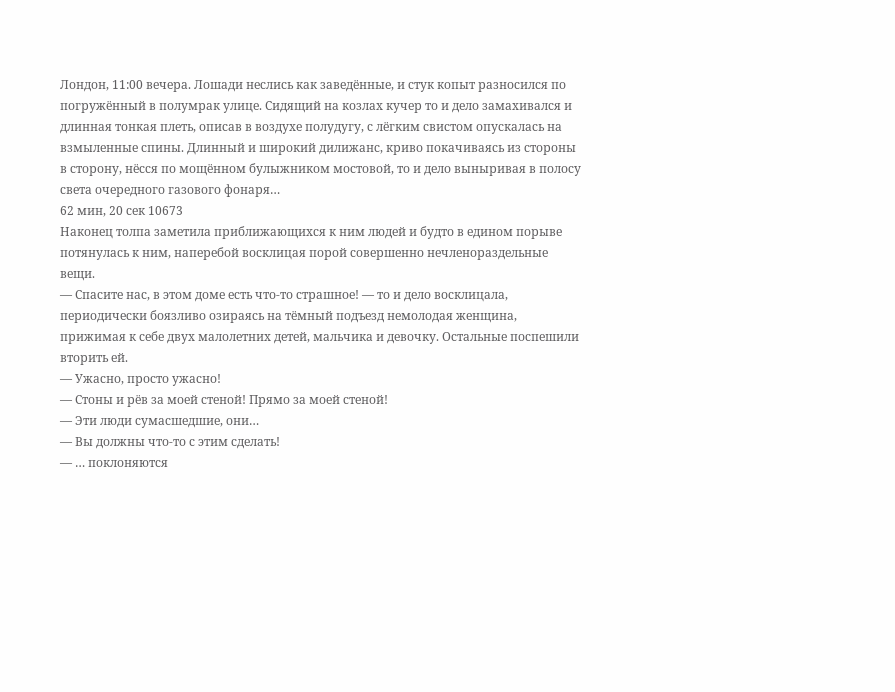Лондон, 11:00 вечера. Лошади неслись как заведённые, и стук копыт разносился по погружённый в полумрак улице. Сидящий на козлах кучер то и дело замахивался и длинная тонкая плеть, описав в воздухе полудугу, с лёгким свистом опускалась на взмыленные спины. Длинный и широкий дилижанс, криво покачиваясь из стороны в сторону, нёсся по мощённом булыжником мостовой, то и дело выныривая в полосу света очередного газового фонаря…
62 мин, 20 сек 10673
Наконец толпа заметила приближающихся к ним людей и будто в едином порыве потянулась к ним, наперебой восклицая порой совершенно нечленораздельные вещи.
— Спасите нас, в этом доме есть что-то страшное! — то и дело восклицала, периодически боязливо озираясь на тёмный подъезд немолодая женщина, прижимая к себе двух малолетних детей, мальчика и девочку. Остальные поспешили вторить ей.
— Ужасно, просто ужасно!
— Стоны и рёв за моей стеной! Прямо за моей стеной!
— Эти люди сумасшедшие, они…
— Вы должны что-то с этим сделать!
— … поклоняются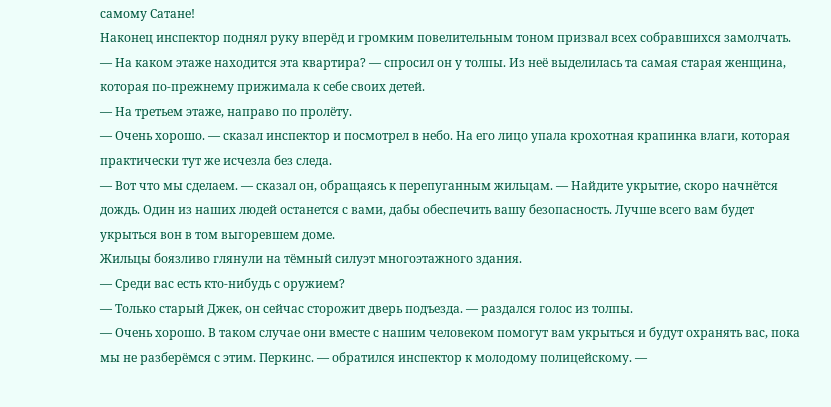самому Сатане!
Наконец инспектор поднял руку вперёд и громким повелительным тоном призвал всех собравшихся замолчать.
— На каком этаже находится эта квартира? — спросил он у толпы. Из неё выделилась та самая старая женщина, которая по-прежнему прижимала к себе своих детей.
— На третьем этаже, направо по пролёту.
— Очень хорошо. — сказал инспектор и посмотрел в небо. На его лицо упала крохотная крапинка влаги, которая практически тут же исчезла без следа.
— Вот что мы сделаем. — сказал он, обращаясь к перепуганным жильцам. — Найдите укрытие, скоро начнётся дождь. Один из наших людей останется с вами, дабы обеспечить вашу безопасность. Лучше всего вам будет укрыться вон в том выгоревшем доме.
Жильцы боязливо глянули на тёмный силуэт многоэтажного здания.
— Среди вас есть кто-нибудь с оружием?
— Только старый Джек, он сейчас сторожит дверь подъезда. — раздался голос из толпы.
— Очень хорошо. В таком случае они вместе с нашим человеком помогут вам укрыться и будут охранять вас, пока мы не разберёмся с этим. Перкинс. — обратился инспектор к молодому полицейскому. —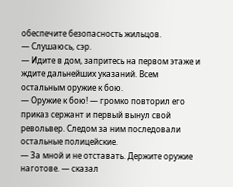обеспечите безопасность жильцов.
— Слушаюсь, сэр.
— Идите в дом, запритесь на первом этаже и ждите дальнейших указаний. Всем остальным оружие к бою.
— Оружие к бою! — громко повторил его приказ сержант и первый вынул свой револьвер. Следом за ним последовали остальные полицейские.
— За мной и не отставать. Держите оружие наготове. — сказал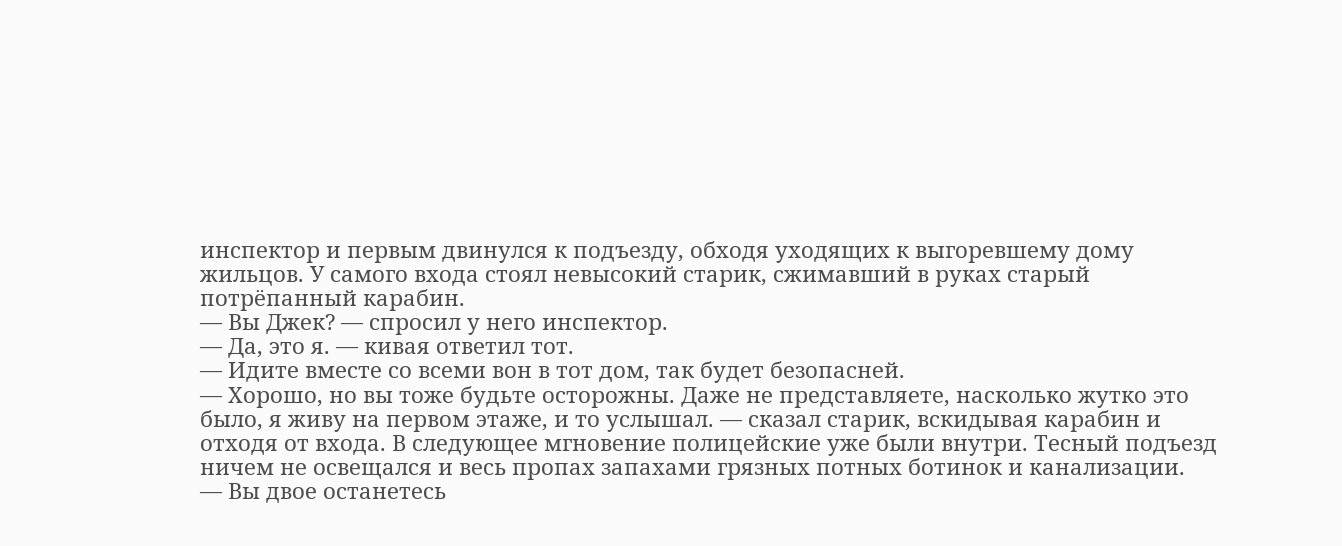инспектор и первым двинулся к подъезду, обходя уходящих к выгоревшему дому жильцов. У самого входа стоял невысокий старик, сжимавший в руках старый потрёпанный карабин.
— Вы Джек? — спросил у него инспектор.
— Да, это я. — кивая ответил тот.
— Идите вместе со всеми вон в тот дом, так будет безопасней.
— Хорошо, но вы тоже будьте осторожны. Даже не представляете, насколько жутко это было, я живу на первом этаже, и то услышал. — сказал старик, вскидывая карабин и отходя от входа. В следующее мгновение полицейские уже были внутри. Тесный подъезд ничем не освещался и весь пропах запахами грязных потных ботинок и канализации.
— Вы двое останетесь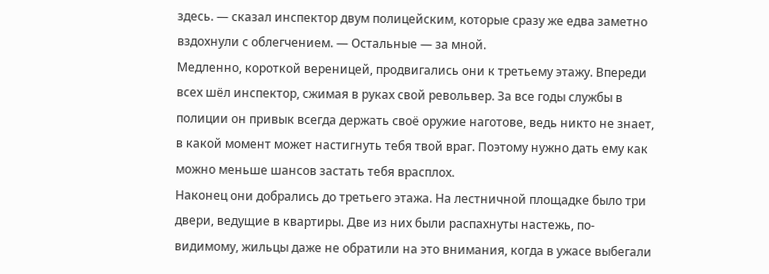здесь. — сказал инспектор двум полицейским, которые сразу же едва заметно вздохнули с облегчением. — Остальные — за мной.
Медленно, короткой вереницей, продвигались они к третьему этажу. Впереди всех шёл инспектор, сжимая в руках свой револьвер. За все годы службы в полиции он привык всегда держать своё оружие наготове, ведь никто не знает, в какой момент может настигнуть тебя твой враг. Поэтому нужно дать ему как можно меньше шансов застать тебя врасплох.
Наконец они добрались до третьего этажа. На лестничной площадке было три двери, ведущие в квартиры. Две из них были распахнуты настежь, по-видимому, жильцы даже не обратили на это внимания, когда в ужасе выбегали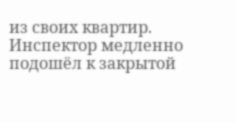из своих квартир.
Инспектор медленно подошёл к закрытой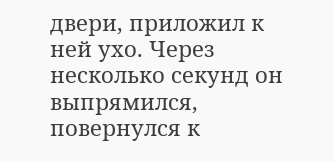двери, приложил к ней ухо. Через несколько секунд он выпрямился, повернулся к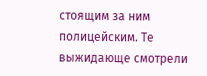стоящим за ним полицейским. Те выжидающе смотрели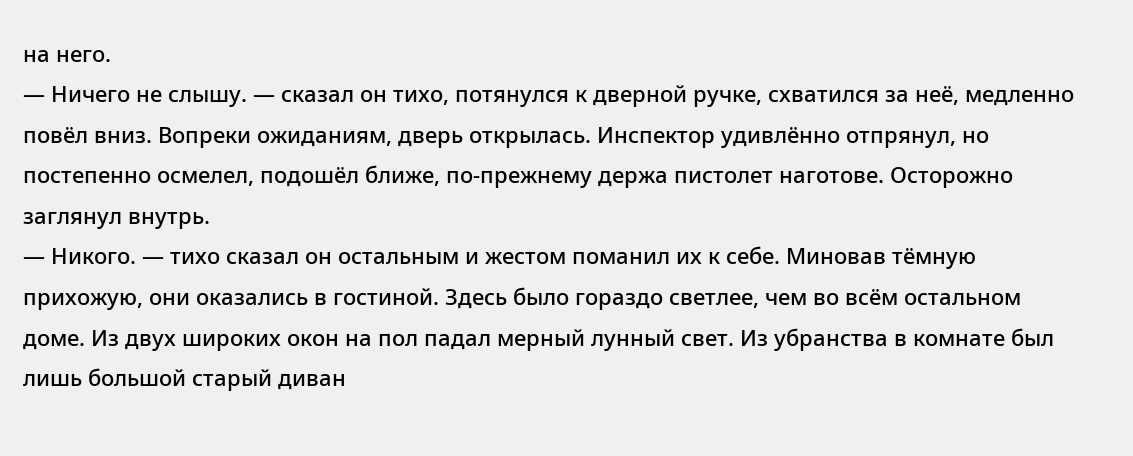на него.
— Ничего не слышу. — сказал он тихо, потянулся к дверной ручке, схватился за неё, медленно повёл вниз. Вопреки ожиданиям, дверь открылась. Инспектор удивлённо отпрянул, но постепенно осмелел, подошёл ближе, по-прежнему держа пистолет наготове. Осторожно заглянул внутрь.
— Никого. — тихо сказал он остальным и жестом поманил их к себе. Миновав тёмную прихожую, они оказались в гостиной. Здесь было гораздо светлее, чем во всём остальном доме. Из двух широких окон на пол падал мерный лунный свет. Из убранства в комнате был лишь большой старый диван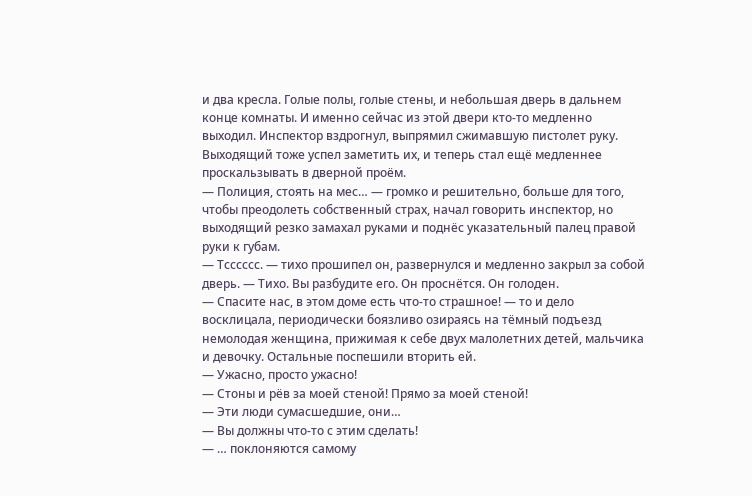и два кресла. Голые полы, голые стены, и небольшая дверь в дальнем конце комнаты. И именно сейчас из этой двери кто-то медленно выходил. Инспектор вздрогнул, выпрямил сжимавшую пистолет руку. Выходящий тоже успел заметить их, и теперь стал ещё медленнее проскальзывать в дверной проём.
— Полиция, стоять на мес… — громко и решительно, больше для того, чтобы преодолеть собственный страх, начал говорить инспектор, но выходящий резко замахал руками и поднёс указательный палец правой руки к губам.
— Тсссссс. — тихо прошипел он, развернулся и медленно закрыл за собой дверь. — Тихо. Вы разбудите его. Он проснётся. Он голоден.
— Спасите нас, в этом доме есть что-то страшное! — то и дело восклицала, периодически боязливо озираясь на тёмный подъезд немолодая женщина, прижимая к себе двух малолетних детей, мальчика и девочку. Остальные поспешили вторить ей.
— Ужасно, просто ужасно!
— Стоны и рёв за моей стеной! Прямо за моей стеной!
— Эти люди сумасшедшие, они…
— Вы должны что-то с этим сделать!
— … поклоняются самому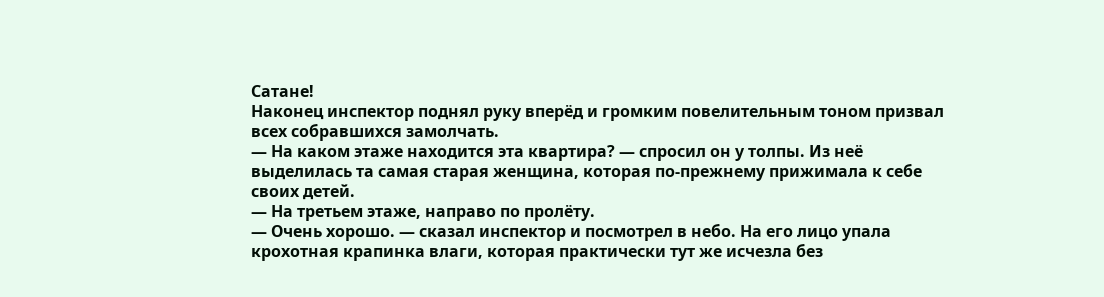Сатане!
Наконец инспектор поднял руку вперёд и громким повелительным тоном призвал всех собравшихся замолчать.
— На каком этаже находится эта квартира? — спросил он у толпы. Из неё выделилась та самая старая женщина, которая по-прежнему прижимала к себе своих детей.
— На третьем этаже, направо по пролёту.
— Очень хорошо. — сказал инспектор и посмотрел в небо. На его лицо упала крохотная крапинка влаги, которая практически тут же исчезла без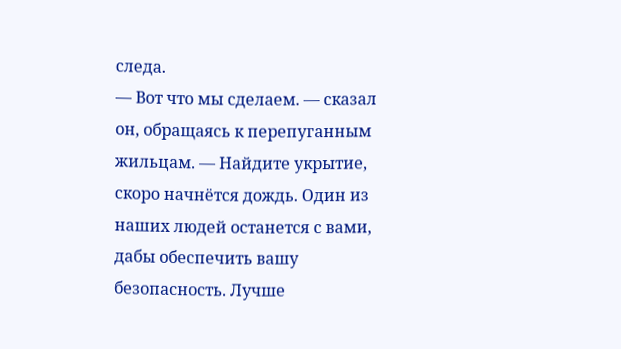следа.
— Вот что мы сделаем. — сказал он, обращаясь к перепуганным жильцам. — Найдите укрытие, скоро начнётся дождь. Один из наших людей останется с вами, дабы обеспечить вашу безопасность. Лучше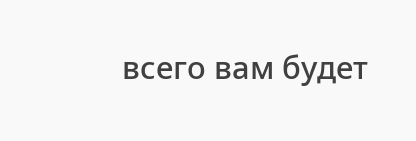всего вам будет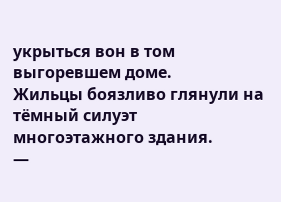укрыться вон в том выгоревшем доме.
Жильцы боязливо глянули на тёмный силуэт многоэтажного здания.
—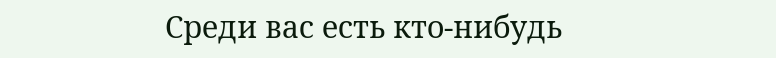Среди вас есть кто-нибудь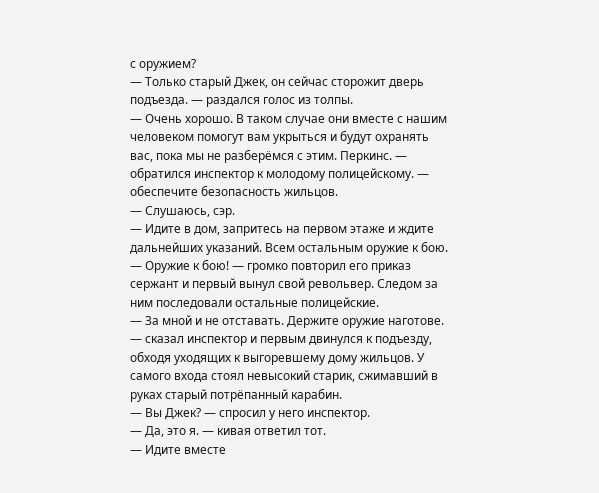с оружием?
— Только старый Джек, он сейчас сторожит дверь подъезда. — раздался голос из толпы.
— Очень хорошо. В таком случае они вместе с нашим человеком помогут вам укрыться и будут охранять вас, пока мы не разберёмся с этим. Перкинс. — обратился инспектор к молодому полицейскому. — обеспечите безопасность жильцов.
— Слушаюсь, сэр.
— Идите в дом, запритесь на первом этаже и ждите дальнейших указаний. Всем остальным оружие к бою.
— Оружие к бою! — громко повторил его приказ сержант и первый вынул свой револьвер. Следом за ним последовали остальные полицейские.
— За мной и не отставать. Держите оружие наготове. — сказал инспектор и первым двинулся к подъезду, обходя уходящих к выгоревшему дому жильцов. У самого входа стоял невысокий старик, сжимавший в руках старый потрёпанный карабин.
— Вы Джек? — спросил у него инспектор.
— Да, это я. — кивая ответил тот.
— Идите вместе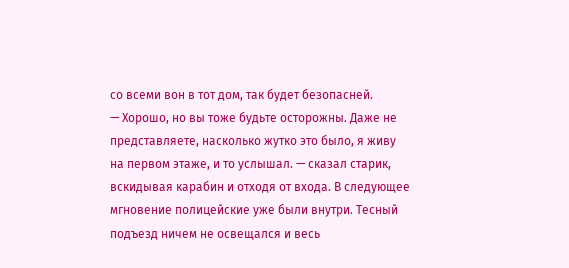со всеми вон в тот дом, так будет безопасней.
— Хорошо, но вы тоже будьте осторожны. Даже не представляете, насколько жутко это было, я живу на первом этаже, и то услышал. — сказал старик, вскидывая карабин и отходя от входа. В следующее мгновение полицейские уже были внутри. Тесный подъезд ничем не освещался и весь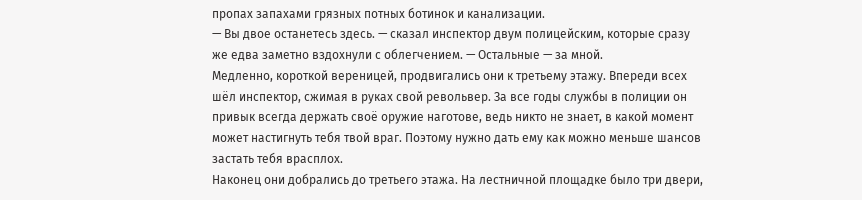пропах запахами грязных потных ботинок и канализации.
— Вы двое останетесь здесь. — сказал инспектор двум полицейским, которые сразу же едва заметно вздохнули с облегчением. — Остальные — за мной.
Медленно, короткой вереницей, продвигались они к третьему этажу. Впереди всех шёл инспектор, сжимая в руках свой револьвер. За все годы службы в полиции он привык всегда держать своё оружие наготове, ведь никто не знает, в какой момент может настигнуть тебя твой враг. Поэтому нужно дать ему как можно меньше шансов застать тебя врасплох.
Наконец они добрались до третьего этажа. На лестничной площадке было три двери,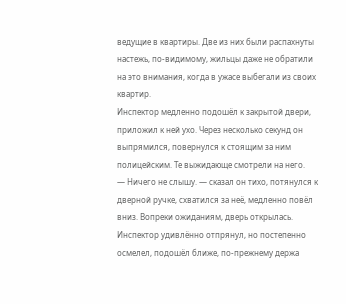ведущие в квартиры. Две из них были распахнуты настежь, по-видимому, жильцы даже не обратили на это внимания, когда в ужасе выбегали из своих квартир.
Инспектор медленно подошёл к закрытой двери, приложил к ней ухо. Через несколько секунд он выпрямился, повернулся к стоящим за ним полицейским. Те выжидающе смотрели на него.
— Ничего не слышу. — сказал он тихо, потянулся к дверной ручке, схватился за неё, медленно повёл вниз. Вопреки ожиданиям, дверь открылась. Инспектор удивлённо отпрянул, но постепенно осмелел, подошёл ближе, по-прежнему держа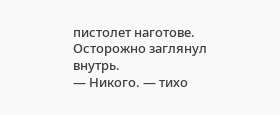пистолет наготове. Осторожно заглянул внутрь.
— Никого. — тихо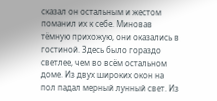сказал он остальным и жестом поманил их к себе. Миновав тёмную прихожую, они оказались в гостиной. Здесь было гораздо светлее, чем во всём остальном доме. Из двух широких окон на пол падал мерный лунный свет. Из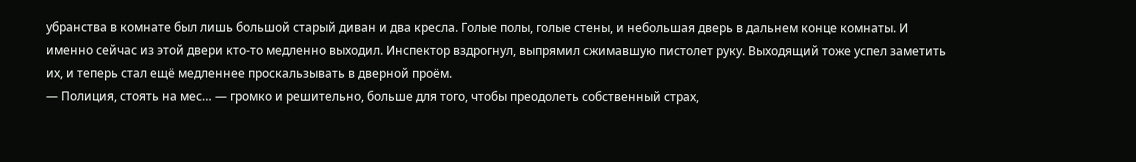убранства в комнате был лишь большой старый диван и два кресла. Голые полы, голые стены, и небольшая дверь в дальнем конце комнаты. И именно сейчас из этой двери кто-то медленно выходил. Инспектор вздрогнул, выпрямил сжимавшую пистолет руку. Выходящий тоже успел заметить их, и теперь стал ещё медленнее проскальзывать в дверной проём.
— Полиция, стоять на мес… — громко и решительно, больше для того, чтобы преодолеть собственный страх,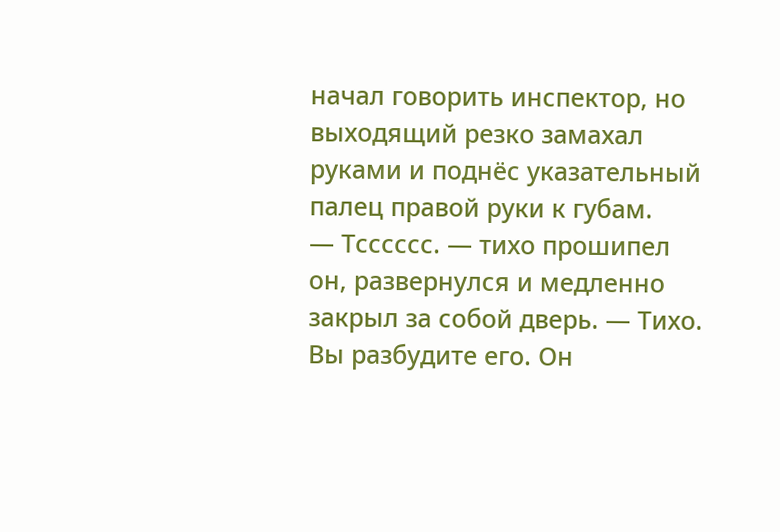начал говорить инспектор, но выходящий резко замахал руками и поднёс указательный палец правой руки к губам.
— Тсссссс. — тихо прошипел он, развернулся и медленно закрыл за собой дверь. — Тихо. Вы разбудите его. Он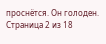проснётся. Он голоден.
Страница 2 из 18